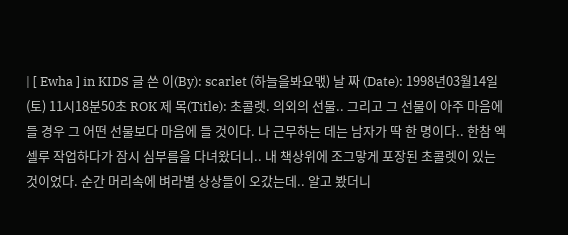| [ Ewha ] in KIDS 글 쓴 이(By): scarlet (하늘을봐요맧) 날 짜 (Date): 1998년03월14일(토) 11시18분50초 ROK 제 목(Title): 초콜렛. 의외의 선물.. 그리고 그 선물이 아주 마음에 들 경우 그 어떤 선물보다 마음에 들 것이다. 나 근무하는 데는 남자가 딱 한 명이다.. 한참 엑셀루 작업하다가 잠시 심부름을 다녀왔더니.. 내 책상위에 조그맣게 포장된 초콜렛이 있는 것이었다. 순간 머리속에 벼라별 상상들이 오갔는데.. 알고 봤더니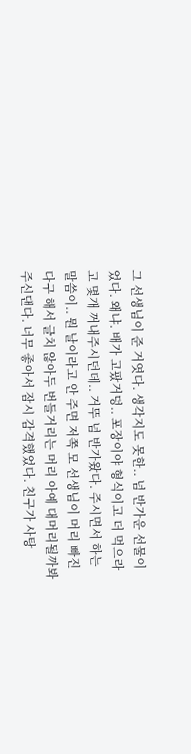그 선생님이 준 거엿다. 생각지도 못한.. 넘 반가운 선물이었다. 왜냐. 배가 고팠거덩.. 포장이야 형식이고 더 먹으라고 몇개 꺼내주시던데.. 거뚜 넘 반가왔다. 주시면서 하는 말씀이.. 뭔 날이라고 안 주면 저쪽 모 선생님이 머리 빠진다구 해서 글치 않아두 번들거리는 머리 아예 대머리될까봐 주신댄다. 너무 좋아서 잠시 감격했었다. 친구가 사탕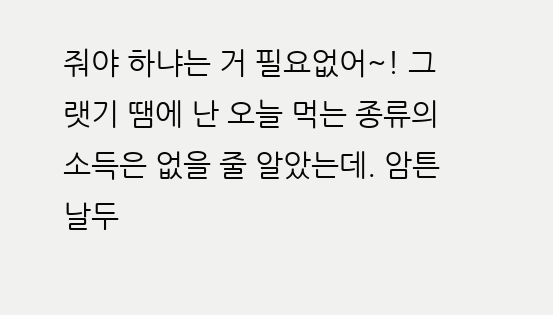줘야 하냐는 거 필요없어~! 그랫기 땜에 난 오늘 먹는 종류의 소득은 없을 줄 알았는데. 암튼 날두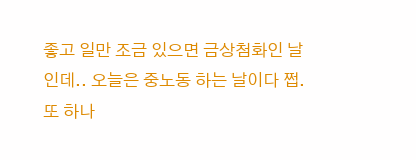좋고 일만 조금 있으면 금상첨화인 날인데.. 오늘은 중노동 하는 날이다 쩝. 또 하나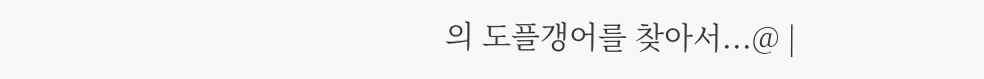의 도플갱어를 찾아서...@ |